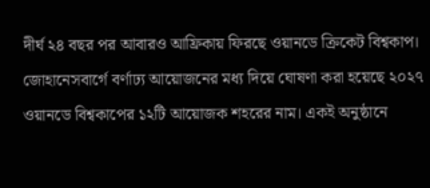দীর্ঘ ২৪ বছর পর আবারও আফ্রিকায় ফিরছে ওয়ানডে ক্রিকেট বিশ্বকাপ। জোহানেসবার্গে বর্ণাঢ্য আয়োজনের মধ্য দিয়ে ঘোষণা করা হয়েছে ২০২৭ ওয়ানডে বিশ্বকাপের ১২টি আয়োজক শহরের নাম। একই অনুষ্ঠানে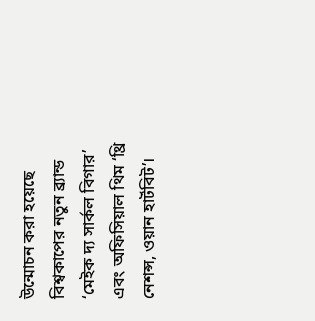উন্মোচন করা হয়েছে বিশ্বকাপের নতুন ব্র্যান্ড ‘মেইক দ্য সার্কল বিগার’ এবং অফিসিয়াল থিম ‘থ্রি নেশন্স, ওয়ান হার্টবিট’।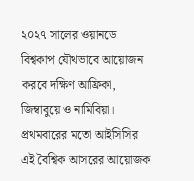২০২৭ সালের ওয়ানডে বিশ্বকাপ যৌথভাবে আয়োজন করবে দক্ষিণ আফ্রিকা, জিম্বাবুয়ে ও নামিবিয়া। প্রথমবারের মতো আইসিসির এই বৈশ্বিক আসরের আয়োজক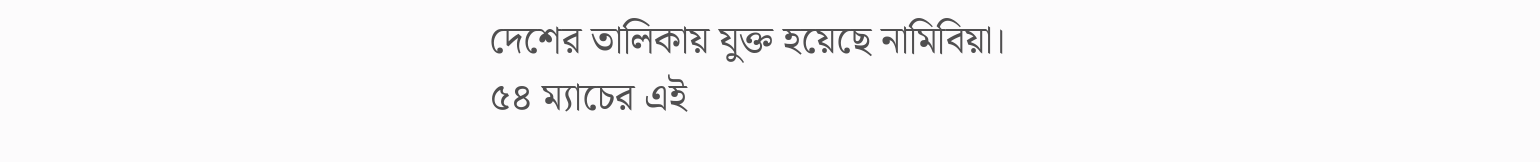দেশের তালিকায় যুক্ত হয়েছে নামিবিয়া।
৫৪ ম্যাচের এই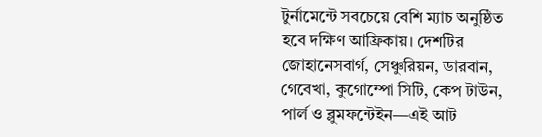টুর্নামেন্টে সবচেয়ে বেশি ম্যাচ অনুষ্ঠিত হবে দক্ষিণ আফ্রিকায়। দেশটির জোহানেসবার্গ, সেঞ্চুরিয়ন, ডারবান, গেবেখা, কুগোম্পো সিটি, কেপ টাউন, পার্ল ও ব্লুমফন্টেইন—এই আট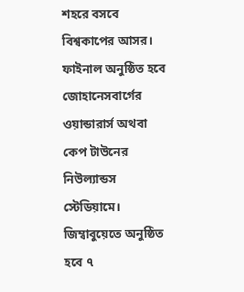শহরে বসবে বিশ্বকাপের আসর। ফাইনাল অনুষ্ঠিত হবে জোহানেসবার্গের ওয়ান্ডারার্স অথবা কেপ টাউনের নিউল্যান্ডস স্টেডিয়ামে।
জিম্বাবুয়েতে অনুষ্ঠিত হবে ৭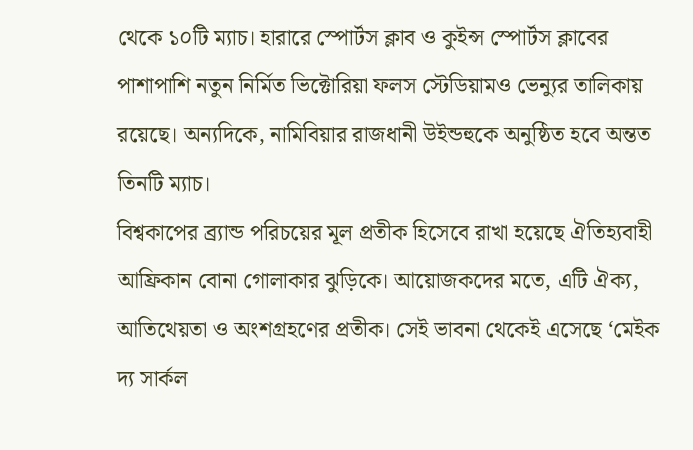থেকে ১০টি ম্যাচ। হারারে স্পোর্টস ক্লাব ও কুইন্স স্পোর্টস ক্লাবের পাশাপাশি নতুন নির্মিত ভিক্টোরিয়া ফলস স্টেডিয়ামও ভেন্যুর তালিকায় রয়েছে। অন্যদিকে, নামিবিয়ার রাজধানী উইন্ডহুকে অনুষ্ঠিত হবে অন্তত তিনটি ম্যাচ।
বিশ্বকাপের ব্র্যান্ড পরিচয়ের মূল প্রতীক হিসেবে রাখা হয়েছে ঐতিহ্যবাহী আফ্রিকান বোনা গোলাকার ঝুড়িকে। আয়োজকদের মতে, এটি ঐক্য, আতিথেয়তা ও অংশগ্রহণের প্রতীক। সেই ভাবনা থেকেই এসেছে ‘মেইক দ্য সার্কল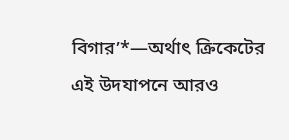বিগার’*—অর্থাৎ ক্রিকেটের এই উদযাপনে আরও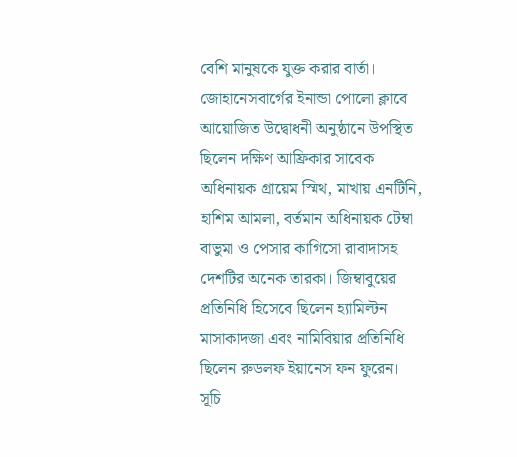বেশি মানুষকে যুক্ত করার বার্তা।
জোহানেসবার্গের ইনান্ডা পোলো ক্লাবে আয়োজিত উদ্বোধনী অনুষ্ঠানে উপস্থিত ছিলেন দক্ষিণ আফ্রিকার সাবেক অধিনায়ক গ্রায়েম স্মিথ, মাখায় এনটিনি, হাশিম আমলা, বর্তমান অধিনায়ক টেম্বা বাভুমা ও পেসার কাগিসো রাবাদাসহ দেশটির অনেক তারকা। জিম্বাবুয়ের প্রতিনিধি হিসেবে ছিলেন হ্যামিল্টন মাসাকাদজা এবং নামিবিয়ার প্রতিনিধি ছিলেন রুডলফ ইয়ানেস ফন ফুরেন।
সূচি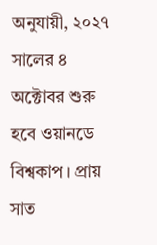অনুযায়ী, ২০২৭ সালের ৪ অক্টোবর শুরু হবে ওয়ানডে বিশ্বকাপ। প্রায় সাত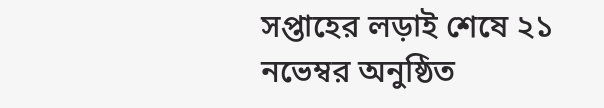সপ্তাহের লড়াই শেষে ২১ নভেম্বর অনুষ্ঠিত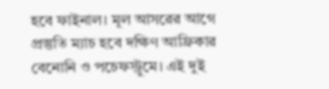হবে ফাইনাল। মূল আসরের আগে প্রস্তুতি ম্যাচ হবে দক্ষিণ আফ্রিকার বেনোনি ও পচেফস্ট্রুমে। এই দুই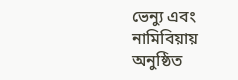ভেন্যু এবং নামিবিয়ায় অনুষ্ঠিত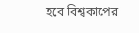হবে বিশ্বকাপের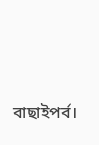বাছাইপর্ব।